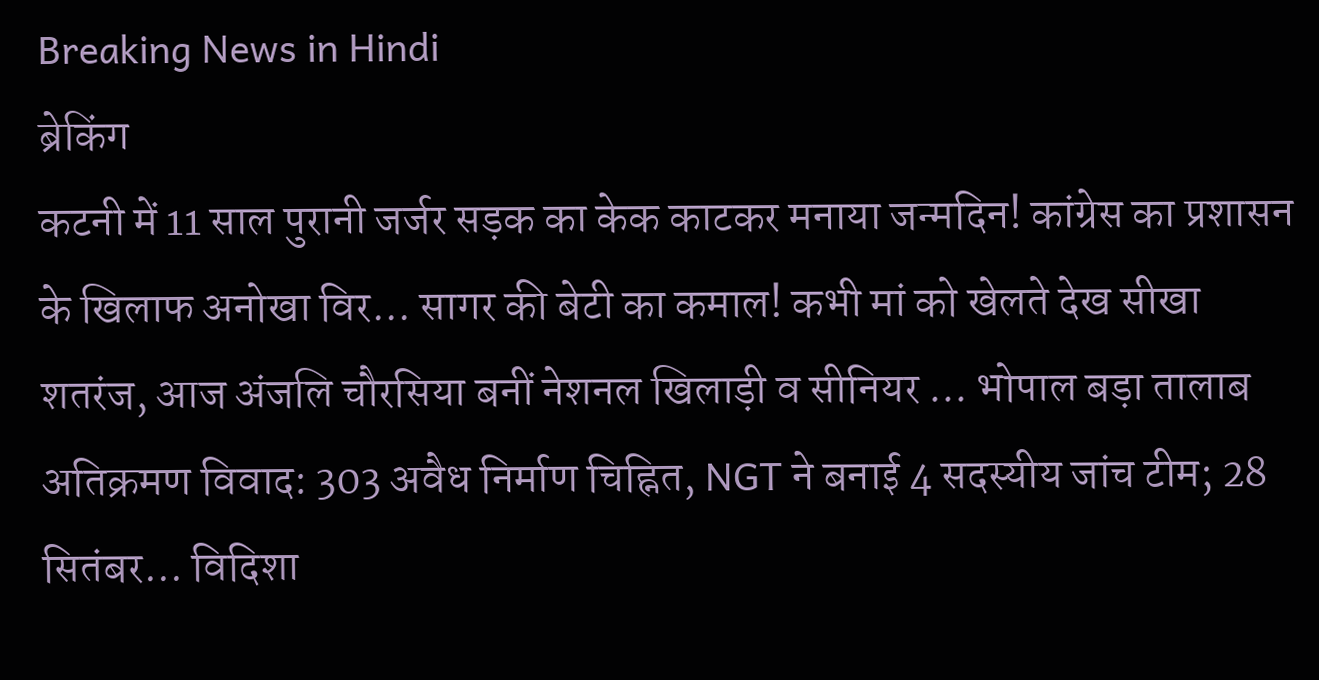Breaking News in Hindi
ब्रेकिंग
कटनी में 11 साल पुरानी जर्जर सड़क का केक काटकर मनाया जन्मदिन! कांग्रेस का प्रशासन के खिलाफ अनोखा विर... सागर की बेटी का कमाल! कभी मां को खेलते देख सीखा शतरंज, आज अंजलि चौरसिया बनीं नेशनल खिलाड़ी व सीनियर ... भोपाल बड़ा तालाब अतिक्रमण विवाद: 303 अवैध निर्माण चिह्नित, NGT ने बनाई 4 सदस्यीय जांच टीम; 28 सितंबर... विदिशा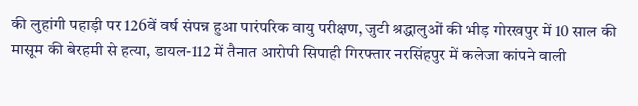की लुहांगी पहाड़ी पर 126वें वर्ष संपन्न हुआ पारंपरिक वायु परीक्षण, जुटी श्रद्धालुओं की भीड़ गोरखपुर में 10 साल की मासूम की बेरहमी से हत्या, डायल-112 में तैनात आरोपी सिपाही गिरफ्तार नरसिंहपुर में कलेजा कांपने वाली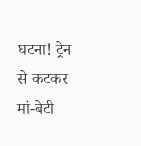घटना! ट्रेन से कटकर मां-बेटी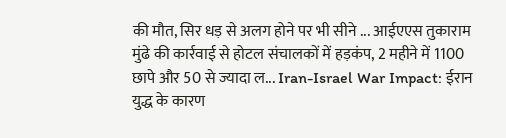की मौत, सिर धड़ से अलग होने पर भी सीने ... आईएएस तुकाराम मुंढे की कार्रवाई से होटल संचालकों में हड़कंप, 2 महीने में 1100 छापे और 50 से ज्यादा ल... Iran-Israel War Impact: ईरान युद्ध के कारण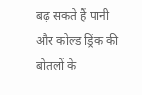बढ़ सकते हैं पानी और कोल्ड ड्रिंक की बोतलों के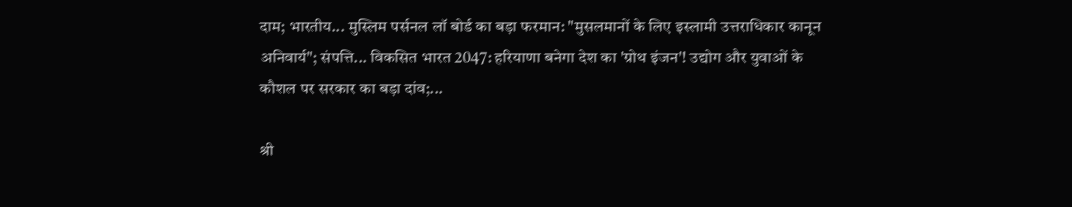दाम; भारतीय... मुस्लिम पर्सनल लॉ बोर्ड का बड़ा फरमान: "मुसलमानों के लिए इस्लामी उत्तराधिकार कानून अनिवार्य"; संपत्ति... विकसित भारत 2047: हरियाणा बनेगा देश का 'ग्रोथ इंजन'! उद्योग और युवाओं के कौशल पर सरकार का बड़ा दांव;...

श्री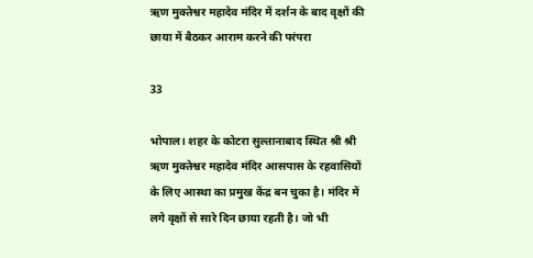ऋण मुक्तेश्वर महादेव मंदिर में दर्शन के बाद वृक्षों की छाया में बैठकर आराम करने की परंपरा

33

भोपाल। शहर के कोटरा सुल्तानाबाद स्थित श्री श्री ऋण मुक्तेश्वर महादेव मंदिर आसपास के रहवासियों के लिए आस्था का प्रमुख केंद्र बन चुका है। मंदिर में लगे वृक्षों से सारे दिन छाया रहती है। जो भी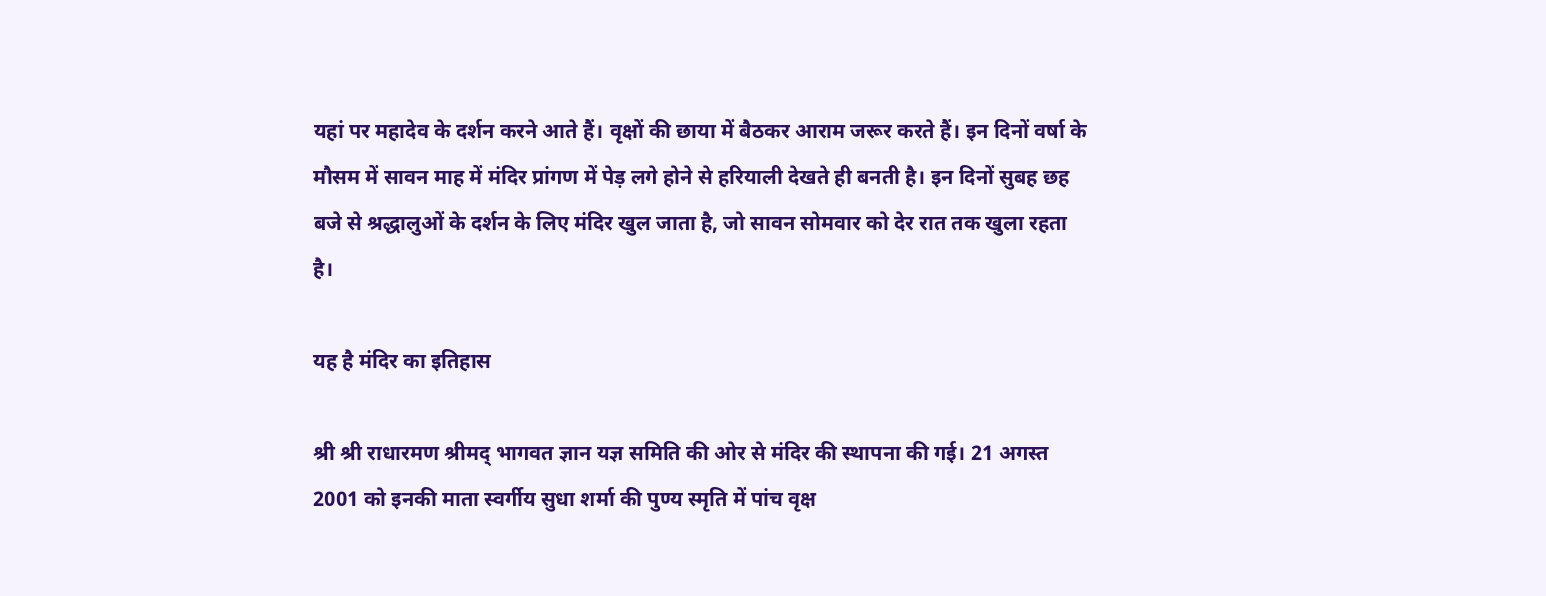यहां पर महादेव के दर्शन करने आते हैं। वृक्षों की छाया में बैठकर आराम जरूर करते हैं। इन दिनों वर्षा के मौसम में सावन माह में मंदिर प्रांगण में पेड़ लगे होने से हरियाली देखते ही बनती है। इन दिनों सुबह छह बजे से श्रद्धालुओं के दर्शन के लिए मंदिर खुल जाता है, जो सावन सोमवार को देर रात तक खुला रहता है।

यह है मंदिर का इतिहास

श्री श्री राधारमण श्रीमद् भागवत ज्ञान यज्ञ समिति की ओर से मंदिर की स्थापना की गई। 21 अगस्त 2001 को इनकी माता स्वर्गीय सुधा शर्मा की पुण्य स्मृति में पांच वृक्ष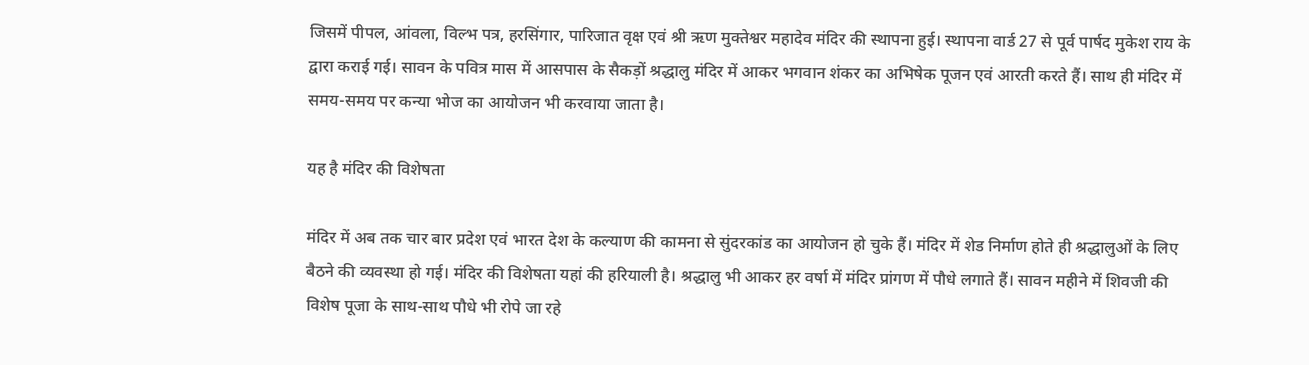जिसमें पीपल, आंवला, विल्भ पत्र, हरसिंगार, पारिजात वृक्ष एवं श्री ऋण मुक्तेश्वर महादेव मंदिर की स्थापना हुई। स्थापना वार्ड 27 से पूर्व पार्षद मुकेश राय के द्वारा कराई गई। सावन के पवित्र मास में आसपास के सैकड़ों श्रद्धालु मंदिर में आकर भगवान शंकर का अभिषेक पूजन एवं आरती करते हैं। साथ ही मंदिर में समय-समय पर कन्या भोज का आयोजन भी करवाया जाता है।

यह है मंदिर की विशेषता

मंदिर में अब तक चार बार प्रदेश एवं भारत देश के कल्याण की कामना से सुंदरकांड का आयोजन हो चुके हैं। मंदिर में शेड निर्माण होते ही श्रद्धालुओं के लिए बैठने की व्यवस्था हो गई। मंदिर की विशेषता यहां की हरियाली है। श्रद्धालु भी आकर हर वर्षा में मंदिर प्रांगण में पौधे लगाते हैं। सावन महीने में शिवजी की विशेष पूजा के साथ-साथ पौधे भी रोपे जा रहे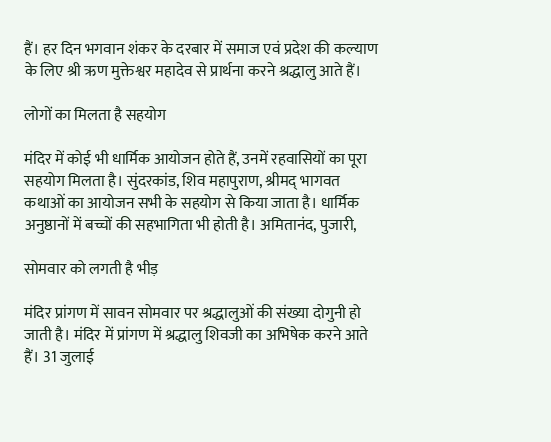हैं। हर दिन भगवान शंकर के दरबार में समाज एवं प्रदेश की कल्याण के लिए श्री ऋण मुक्तेश्वर महादेव से प्रार्थना करने श्रद्धालु आते हैं।

लोगों का मिलता है सहयोग

मंदिर में कोई भी धार्मिक आयोजन होते हैं, उनमें रहवासियों का पूरा सहयोग मिलता है। सुंदरकांड, शिव महापुराण, श्रीमद् भागवत कथाओं का आयोजन सभी के सहयोग से किया जाता है। धार्मिक अनुष्ठानों में बच्चों की सहभागिता भी होती है। अमितानंद, पुजारी,

सोमवार को लगती है भीड़

मंदिर प्रांगण में सावन सोमवार पर श्रद्धालुओं की संख्या दोगुनी हो जाती है। मंदिर में प्रांगण में श्रद्धालु शिवजी का अभिषेक करने आते हैं। 31 जुलाई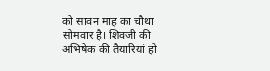को सावन माह का चौथा सोमवार है। शिवजी की अभिषेक की तैयारियां हो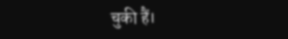चुकी हैं।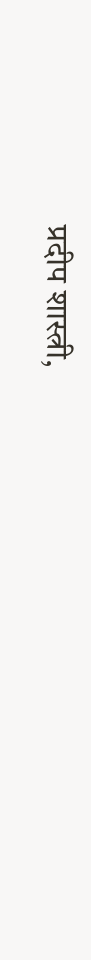प्रदीप शास्त्री,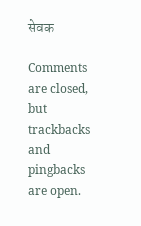सेवक

Comments are closed, but trackbacks and pingbacks are open.